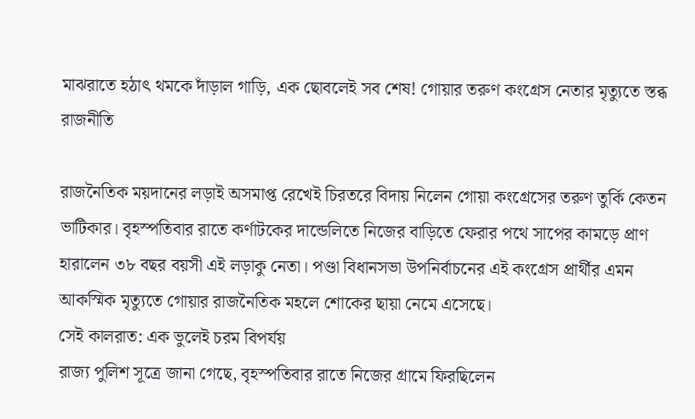মাঝরাতে হঠাৎ থমকে দাঁড়াল গাড়ি, এক ছোবলেই সব শেষ! গোয়ার তরুণ কংগ্রেস নেতার মৃত্যুতে স্তব্ধ রাজনীতি

রাজনৈতিক ময়দানের লড়াই অসমাপ্ত রেখেই চিরতরে বিদায় নিলেন গোয়া কংগ্রেসের তরুণ তুর্কি কেতন ভাটিকার। বৃহস্পতিবার রাতে কর্ণাটকের দান্ডেলিতে নিজের বাড়িতে ফেরার পথে সাপের কামড়ে প্রাণ হারালেন ৩৮ বছর বয়সী এই লড়াকু নেতা। পণ্ডা বিধানসভা উপনির্বাচনের এই কংগ্রেস প্রার্থীর এমন আকস্মিক মৃত্যুতে গোয়ার রাজনৈতিক মহলে শোকের ছায়া নেমে এসেছে।
সেই কালরাত: এক ভুলেই চরম বিপর্যয়
রাজ্য পুলিশ সূত্রে জানা গেছে, বৃহস্পতিবার রাতে নিজের গ্রামে ফিরছিলেন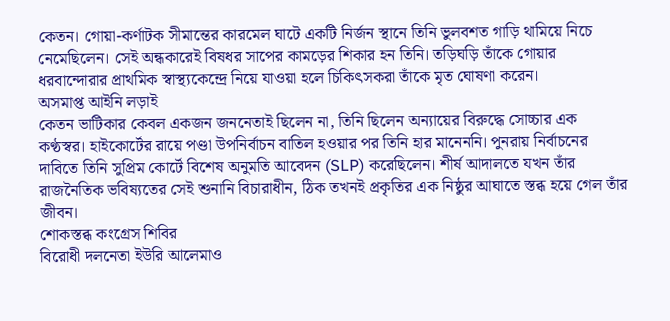কেতন। গোয়া-কর্ণাটক সীমান্তের কারমেল ঘাটে একটি নির্জন স্থানে তিনি ভুলবশত গাড়ি থামিয়ে নিচে নেমেছিলেন। সেই অন্ধকারেই বিষধর সাপের কামড়ের শিকার হন তিনি। তড়িঘড়ি তাঁকে গোয়ার ধরবান্দোরার প্রাথমিক স্বাস্থ্যকেন্দ্রে নিয়ে যাওয়া হলে চিকিৎসকরা তাঁকে মৃত ঘোষণা করেন।
অসমাপ্ত আইনি লড়াই
কেতন ভাটিকার কেবল একজন জননেতাই ছিলেন না, তিনি ছিলেন অন্যায়ের বিরুদ্ধে সোচ্চার এক কণ্ঠস্বর। হাইকোর্টের রায়ে পণ্ডা উপনির্বাচন বাতিল হওয়ার পর তিনি হার মানেননি। পুনরায় নির্বাচনের দাবিতে তিনি সুপ্রিম কোর্টে বিশেষ অনুমতি আবেদন (SLP) করেছিলেন। শীর্ষ আদালতে যখন তাঁর রাজনৈতিক ভবিষ্যতের সেই শুনানি বিচারাধীন, ঠিক তখনই প্রকৃতির এক নিষ্ঠুর আঘাতে স্তব্ধ হয়ে গেল তাঁর জীবন।
শোকস্তব্ধ কংগ্রেস শিবির
বিরোধী দলনেতা ইউরি আলেমাও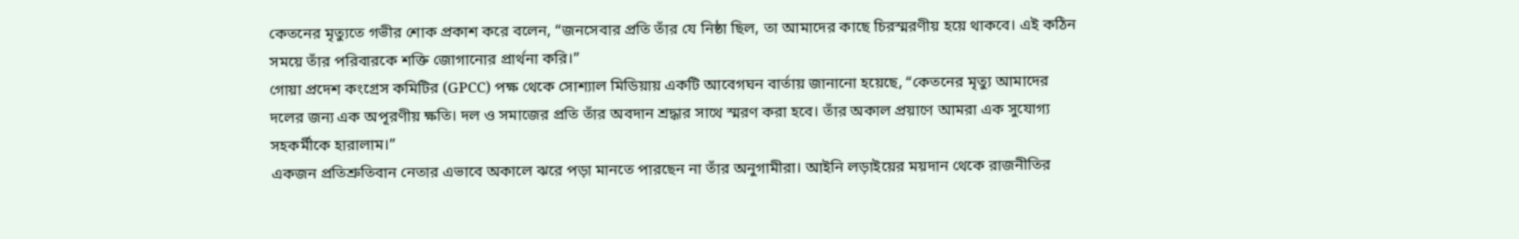কেতনের মৃত্যুতে গভীর শোক প্রকাশ করে বলেন, “জনসেবার প্রতি তাঁর যে নিষ্ঠা ছিল, তা আমাদের কাছে চিরস্মরণীয় হয়ে থাকবে। এই কঠিন সময়ে তাঁর পরিবারকে শক্তি জোগানোর প্রার্থনা করি।”
গোয়া প্রদেশ কংগ্রেস কমিটির (GPCC) পক্ষ থেকে সোশ্যাল মিডিয়ায় একটি আবেগঘন বার্তায় জানানো হয়েছে, “কেতনের মৃত্যু আমাদের দলের জন্য এক অপূরণীয় ক্ষতি। দল ও সমাজের প্রতি তাঁর অবদান শ্রদ্ধার সাথে স্মরণ করা হবে। তাঁর অকাল প্রয়াণে আমরা এক সুযোগ্য সহকর্মীকে হারালাম।”
একজন প্রতিশ্রুতিবান নেতার এভাবে অকালে ঝরে পড়া মানতে পারছেন না তাঁর অনুগামীরা। আইনি লড়াইয়ের ময়দান থেকে রাজনীতির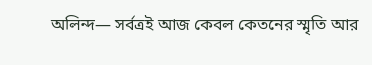অলিন্দ— সর্বত্রই আজ কেবল কেতনের স্মৃতি আর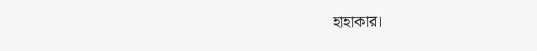হাহাকার।